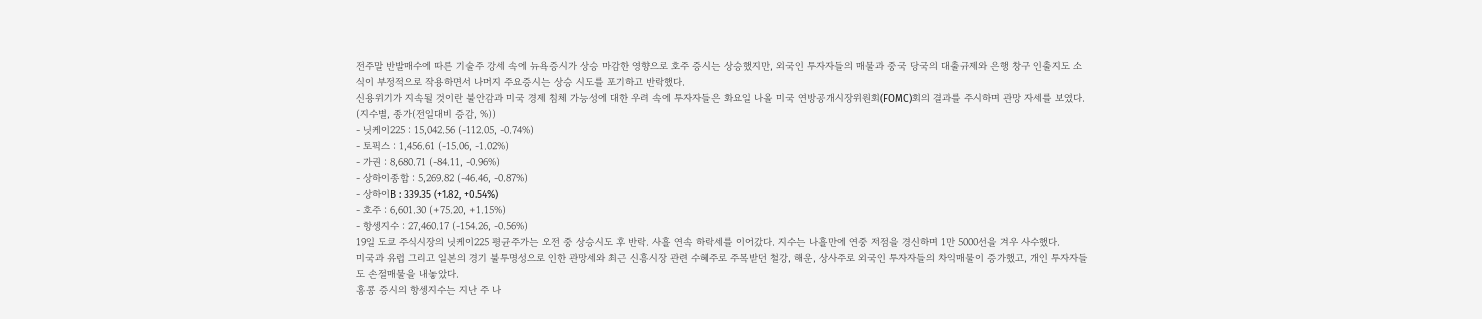전주말 반발매수에 따른 기술주 강세 속에 뉴욕증시가 상승 마감한 영향으로 호주 증시는 상승했지만, 외국인 투자자들의 매물과 중국 당국의 대출규제와 은행 창구 인출지도 소식이 부정적으로 작용하면서 나머지 주요증시는 상승 시도를 포기하고 반락했다.
신용위기가 지속될 것이란 불안감과 미국 경제 침체 가능성에 대한 우려 속에 투자자들은 화요일 나올 미국 연방공개시장위원회(FOMC)회의 결과를 주시하며 관망 자세를 보였다.
(지수별, 종가(전일대비 증감, %))
- 닛케이225 : 15,042.56 (-112.05, -0.74%)
- 토픽스 : 1,456.61 (-15.06, -1.02%)
- 가권 : 8,680.71 (-84.11, -0.96%)
- 상하이종합 : 5,269.82 (-46.46, -0.87%)
- 상하이B : 339.35 (+1.82, +0.54%)
- 호주 : 6,601.30 (+75.20, +1.15%)
- 항셍지수 : 27,460.17 (-154.26, -0.56%)
19일 도쿄 주식시장의 닛케이225 평균주가는 오전 중 상승시도 후 반락. 사흘 연속 하락세를 이어갔다. 지수는 나흘만에 연중 저점을 경신하며 1만 5000선을 겨우 사수했다.
미국과 유럽 그리고 일본의 경기 불투명성으로 인한 관망세와 최근 신흥시장 관련 수혜주로 주목받던 철강, 해운, 상사주로 외국인 투자자들의 차익매물이 증가했고, 개인 투자자들도 손절매물을 내놓았다.
홍콩 증시의 항셍지수는 지난 주 나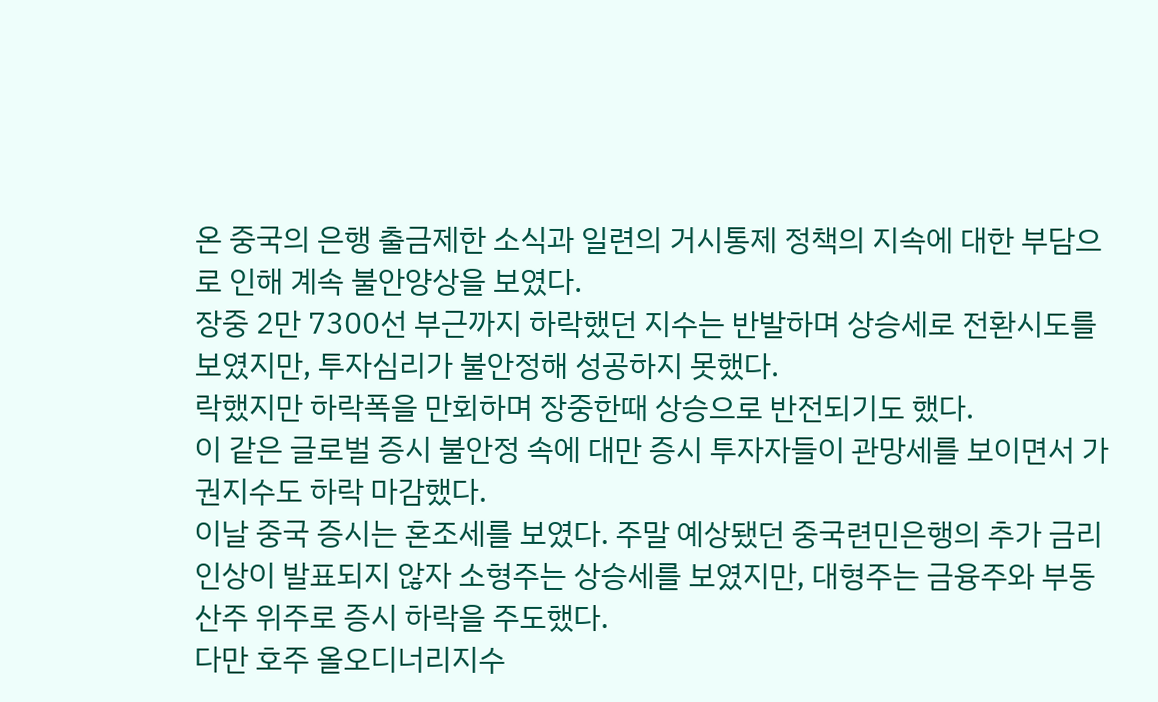온 중국의 은행 출금제한 소식과 일련의 거시통제 정책의 지속에 대한 부담으로 인해 계속 불안양상을 보였다.
장중 2만 7300선 부근까지 하락했던 지수는 반발하며 상승세로 전환시도를 보였지만, 투자심리가 불안정해 성공하지 못했다.
락했지만 하락폭을 만회하며 장중한때 상승으로 반전되기도 했다.
이 같은 글로벌 증시 불안정 속에 대만 증시 투자자들이 관망세를 보이면서 가권지수도 하락 마감했다.
이날 중국 증시는 혼조세를 보였다. 주말 예상됐던 중국련민은행의 추가 금리인상이 발표되지 않자 소형주는 상승세를 보였지만, 대형주는 금융주와 부동산주 위주로 증시 하락을 주도했다.
다만 호주 올오디너리지수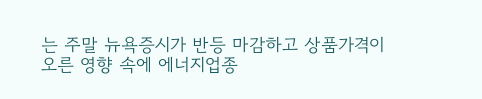는 주말 뉴욕증시가 반등 마감하고 상품가격이 오른 영향 속에 에너지업종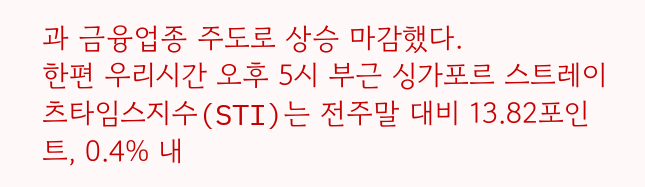과 금융업종 주도로 상승 마감했다.
한편 우리시간 오후 5시 부근 싱가포르 스트레이츠타임스지수(STI)는 전주말 대비 13.82포인트, 0.4% 내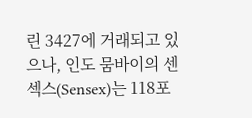린 3427에 거래되고 있으나, 인도 뭄바이의 센섹스(Sensex)는 118포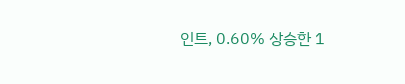인트, 0.60% 상승한 1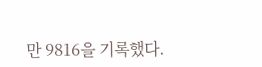만 9816을 기록했다.